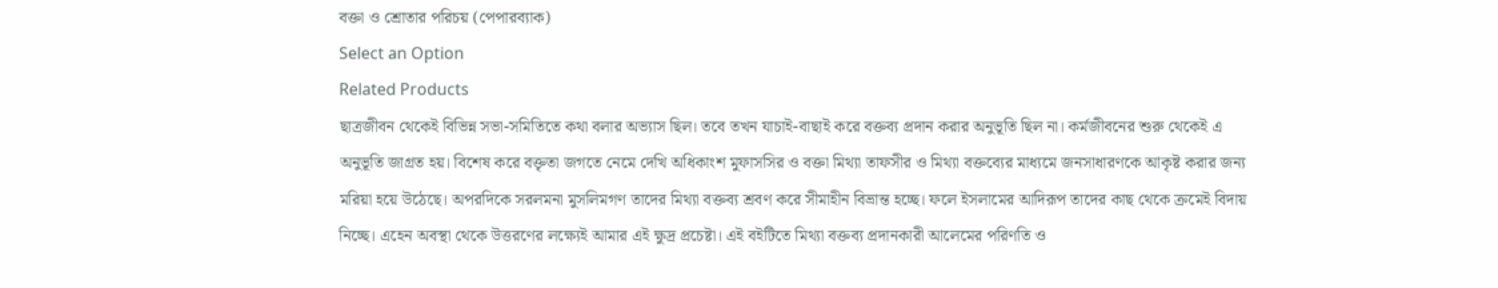বক্তা ও শ্রোতার পরিচয় (পেপারব্যাক)
Select an Option
Related Products
ছাত্রজীবন থেকেই বিভিন্ন সভা-সমিতিতে কথা বলার অভ্যাস ছিল। তবে তখন যাচাই-বাছাই করে বক্তব্য প্রদান করার অনুভূতি ছিল না। কর্মজীবনের শুরু থেকেই এ অনুভূতি জাগ্রত হয়। বিশেষ করে বক্তৃতা জগতে নেমে দেখি অধিকাংশ মুফাসসির ও বক্তা মিথ্যা তাফসীর ও মিথ্যা বক্তব্যের মাধ্যমে জনসাধারণকে আকৃষ্ট করার জন্য মরিয়া হয়ে উঠেছে। অপরদিকে সরলমনা মুসলিমগণ তাদের মিথ্যা বক্তব্য শ্রবণ করে সীমাহীন বিভ্রান্ত হচ্ছে। ফলে ইসলামের আদিরূপ তাদের কাছ থেকে ক্রমেই বিদায় নিচ্ছে। এহেন অবস্থা থেকে উত্তরণের লক্ষ্যেই আমার এই ক্ষুদ্র প্রচেষ্টা। এই বইটিতে মিথ্যা বক্তব্য প্রদানকারী আলেমের পরিণতি ও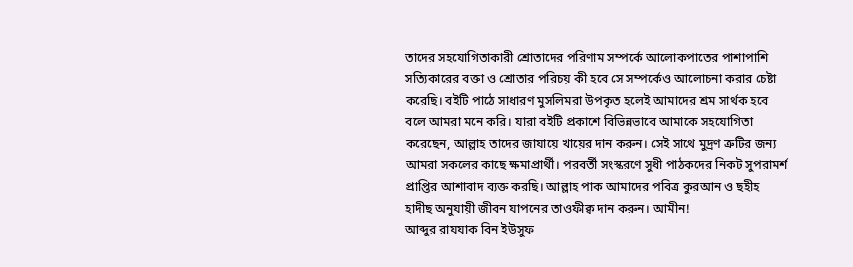তাদের সহযোগিতাকারী শ্রোতাদের পরিণাম সম্পর্কে আলোকপাতের পাশাপাশি সত্যিকারের বক্তা ও শ্রোতার পরিচয় কী হবে সে সম্পর্কেও আলোচনা করার চেষ্টা করেছি। বইটি পাঠে সাধারণ মুসলিমরা উপকৃত হলেই আমাদের শ্রম সার্থক হবে বলে আমরা মনে করি। যারা বইটি প্রকাশে বিভিন্নভাবে আমাকে সহযোগিতা করেছেন, আল্লাহ তাদের জাযায়ে খায়ের দান করুন। সেই সাথে মুদ্রণ ত্রুটির জন্য আমরা সকলের কাছে ক্ষমাপ্রার্থী। পরবর্তী সংস্করণে সুধী পাঠকদের নিকট সুপরামর্শ প্রাপ্তির আশাবাদ ব্যক্ত করছি। আল্লাহ পাক আমাদের পবিত্র কুরআন ও ছহীহ হাদীছ অনুযায়ী জীবন যাপনের তাওফীক্ব দান করুন। আমীন!
আব্দুর রাযযাক বিন ইউসুফ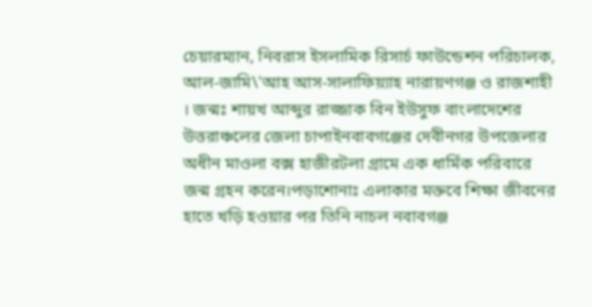চেয়ারম্যান, নিবরাস ইসলামিক রিসার্চ ফাউন্ডেশন পরিচালক, আল-জামি\'আহ আস-সালাফিয়্যাহ নারায়ণগঞ্জ ও রাজশাহী । জন্মঃ শায়খ আব্দুর রাজ্জাক বিন ইউসুফ বাংলাদেশের উত্তরাঞ্চলের জেলা চাপাইনবাবগঞ্জের দেবীনগর উপজেলার অধীন মাওলা বক্স হাজীরটলা গ্রামে এক ধার্মিক পরিবারে জন্ম গ্রহন করেন।পড়াশোনাঃ এলাকার মক্তবে শিক্ষা জীবনের হাতে খড়ি হওয়ার পর তিনি নাচল নবাবগঞ্জ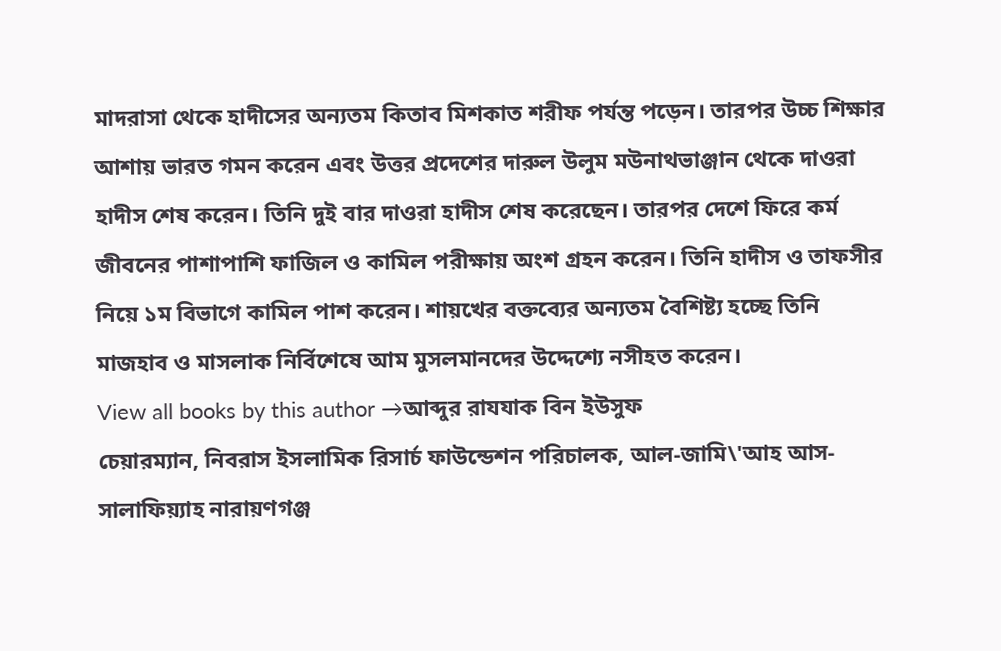মাদরাসা থেকে হাদীসের অন্যতম কিতাব মিশকাত শরীফ পর্যন্ত পড়েন। তারপর উচ্চ শিক্ষার আশায় ভারত গমন করেন এবং উত্তর প্রদেশের দারুল উলুম মউনাথভাঞ্জান থেকে দাওরা হাদীস শেষ করেন। তিনি দুই বার দাওরা হাদীস শেষ করেছেন। তারপর দেশে ফিরে কর্ম জীবনের পাশাপাশি ফাজিল ও কামিল পরীক্ষায় অংশ গ্রহন করেন। তিনি হাদীস ও তাফসীর নিয়ে ১ম বিভাগে কামিল পাশ করেন। শায়খের বক্তব্যের অন্যতম বৈশিষ্ট্য হচ্ছে তিনি মাজহাব ও মাসলাক নির্বিশেষে আম মুসলমানদের উদ্দেশ্যে নসীহত করেন।
View all books by this author →আব্দুর রাযযাক বিন ইউসুফ
চেয়ারম্যান, নিবরাস ইসলামিক রিসার্চ ফাউন্ডেশন পরিচালক, আল-জামি\'আহ আস-সালাফিয়্যাহ নারায়ণগঞ্জ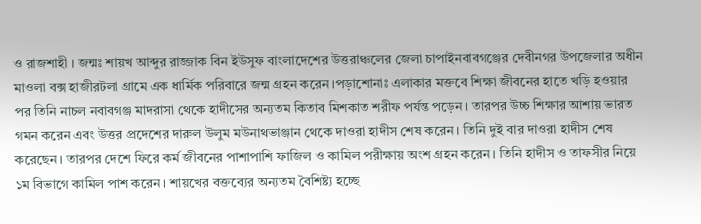ও রাজশাহী । জন্মঃ শায়খ আব্দুর রাজ্জাক বিন ইউসুফ বাংলাদেশের উত্তরাঞ্চলের জেলা চাপাইনবাবগঞ্জের দেবীনগর উপজেলার অধীন মাওলা বক্স হাজীরটলা গ্রামে এক ধার্মিক পরিবারে জন্ম গ্রহন করেন।পড়াশোনাঃ এলাকার মক্তবে শিক্ষা জীবনের হাতে খড়ি হওয়ার পর তিনি নাচল নবাবগঞ্জ মাদরাসা থেকে হাদীসের অন্যতম কিতাব মিশকাত শরীফ পর্যন্ত পড়েন। তারপর উচ্চ শিক্ষার আশায় ভারত গমন করেন এবং উত্তর প্রদেশের দারুল উলুম মউনাথভাঞ্জান থেকে দাওরা হাদীস শেষ করেন। তিনি দুই বার দাওরা হাদীস শেষ করেছেন। তারপর দেশে ফিরে কর্ম জীবনের পাশাপাশি ফাজিল ও কামিল পরীক্ষায় অংশ গ্রহন করেন। তিনি হাদীস ও তাফসীর নিয়ে ১ম বিভাগে কামিল পাশ করেন। শায়খের বক্তব্যের অন্যতম বৈশিষ্ট্য হচ্ছে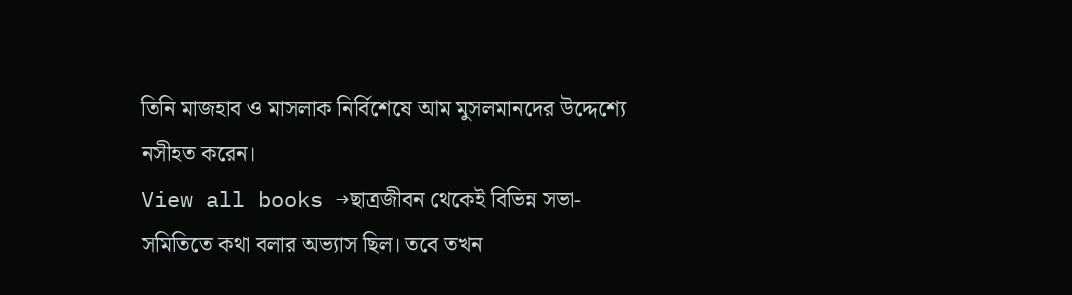তিনি মাজহাব ও মাসলাক নির্বিশেষে আম মুসলমানদের উদ্দেশ্যে নসীহত করেন।
View all books →ছাত্রজীবন থেকেই বিভিন্ন সভা-সমিতিতে কথা বলার অভ্যাস ছিল। তবে তখন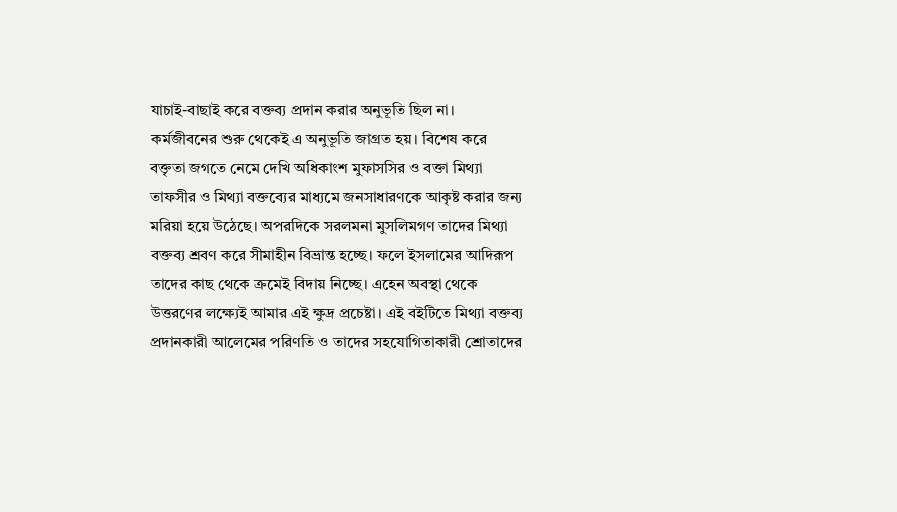যাচাই-বাছাই করে বক্তব্য প্রদান করার অনুভূতি ছিল না। কর্মজীবনের শুরু থেকেই এ অনুভূতি জাগ্রত হয়। বিশেষ করে বক্তৃতা জগতে নেমে দেখি অধিকাংশ মুফাসসির ও বক্তা মিথ্যা তাফসীর ও মিথ্যা বক্তব্যের মাধ্যমে জনসাধারণকে আকৃষ্ট করার জন্য মরিয়া হয়ে উঠেছে। অপরদিকে সরলমনা মুসলিমগণ তাদের মিথ্যা বক্তব্য শ্রবণ করে সীমাহীন বিভ্রান্ত হচ্ছে। ফলে ইসলামের আদিরূপ তাদের কাছ থেকে ক্রমেই বিদায় নিচ্ছে। এহেন অবস্থা থেকে উত্তরণের লক্ষ্যেই আমার এই ক্ষুদ্র প্রচেষ্টা। এই বইটিতে মিথ্যা বক্তব্য প্রদানকারী আলেমের পরিণতি ও তাদের সহযোগিতাকারী শ্রোতাদের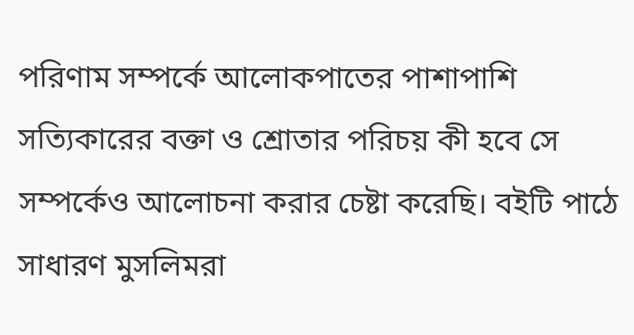পরিণাম সম্পর্কে আলোকপাতের পাশাপাশি সত্যিকারের বক্তা ও শ্রোতার পরিচয় কী হবে সে সম্পর্কেও আলোচনা করার চেষ্টা করেছি। বইটি পাঠে সাধারণ মুসলিমরা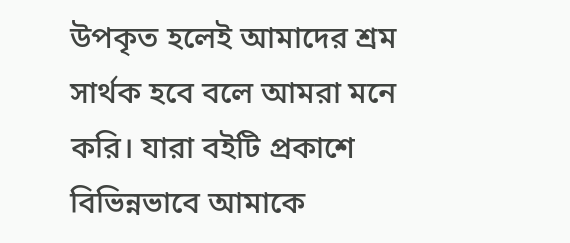উপকৃত হলেই আমাদের শ্রম সার্থক হবে বলে আমরা মনে করি। যারা বইটি প্রকাশে বিভিন্নভাবে আমাকে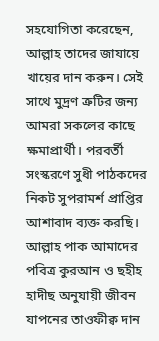সহযোগিতা করেছেন, আল্লাহ তাদের জাযায়ে খায়ের দান করুন। সেই সাথে মুদ্রণ ত্রুটির জন্য আমরা সকলের কাছে ক্ষমাপ্রার্থী। পরবর্তী সংস্করণে সুধী পাঠকদের নিকট সুপরামর্শ প্রাপ্তির আশাবাদ ব্যক্ত করছি। আল্লাহ পাক আমাদের পবিত্র কুরআন ও ছহীহ হাদীছ অনুযায়ী জীবন যাপনের তাওফীক্ব দান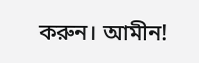করুন। আমীন!